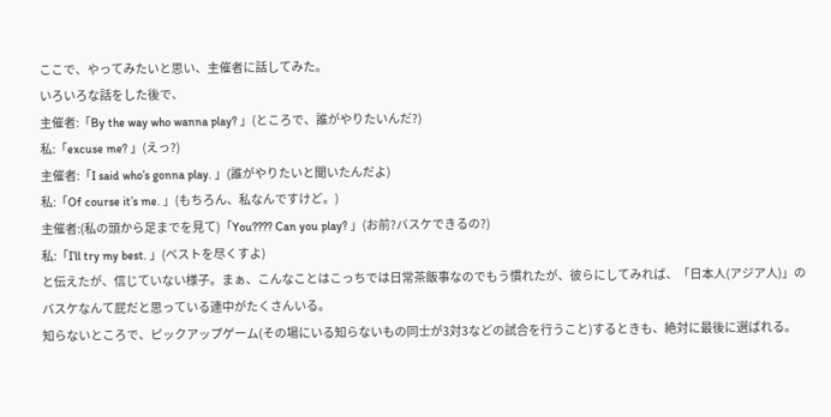ここで、やってみたいと思い、主催者に話してみた。
いろいろな話をした後で、
主催者:「By the way who wanna play? 」(ところで、誰がやりたいんだ?)
私:「excuse me? 」(えっ?)
主催者:「I said who’s gonna play. 」(誰がやりたいと聞いたんだよ)
私:「Of course it’s me. 」(もちろん、私なんですけど。)
主催者:(私の頭から足までを見て)「You???? Can you play? 」(お前?バスケできるの?)
私:「I’ll try my best. 」(ベストを尽くすよ)
と伝えたが、信じていない様子。まぁ、こんなことはこっちでは日常茶飯事なのでもう慣れたが、彼らにしてみれば、「日本人(アジア人)」のバスケなんて屁だと思っている連中がたくさんいる。
知らないところで、ピックアップゲーム(その場にいる知らないもの同士が3対3などの試合を行うこと)するときも、絶対に最後に選ばれる。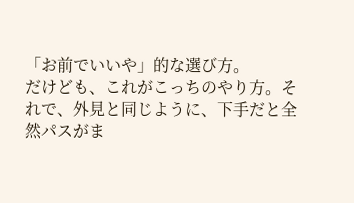「お前でいいや」的な選び方。
だけども、これがこっちのやり方。それで、外見と同じように、下手だと全然パスがま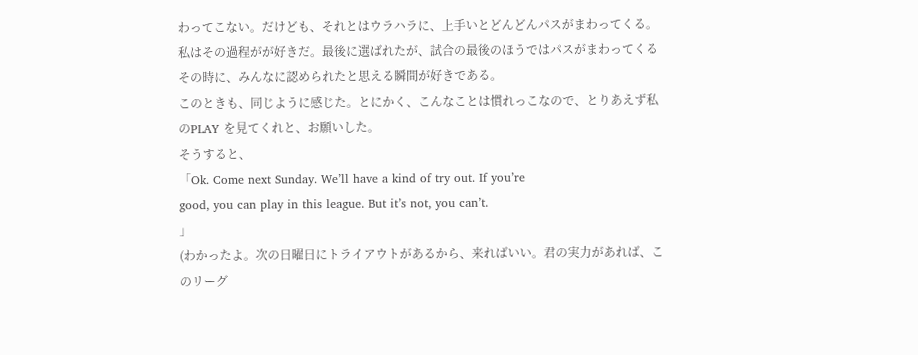わってこない。だけども、それとはウラハラに、上手いとどんどんパスがまわってくる。
私はその過程がが好きだ。最後に選ばれたが、試合の最後のほうではパスがまわってくるその時に、みんなに認められたと思える瞬間が好きである。
このときも、同じように感じた。とにかく、こんなことは慣れっこなので、とりあえず私のPLAY を見てくれと、お願いした。
そうすると、
「Ok. Come next Sunday. We’ll have a kind of try out. If you’re
good, you can play in this league. But it’s not, you can’t.
」
(わかったよ。次の日曜日にトライアウトがあるから、来ればいい。君の実力があれば、このリーグ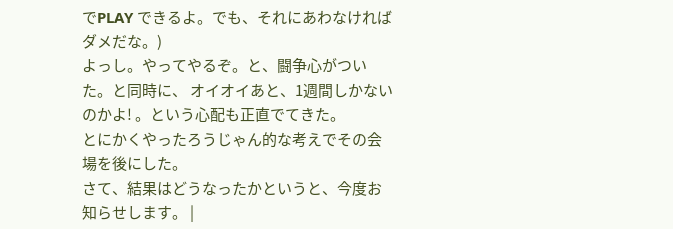でPLAY できるよ。でも、それにあわなければダメだな。)
よっし。やってやるぞ。と、闘争心がついた。と同時に、 オイオイあと、1週間しかないのかよ! 。という心配も正直でてきた。
とにかくやったろうじゃん的な考えでその会場を後にした。
さて、結果はどうなったかというと、今度お知らせします。 |